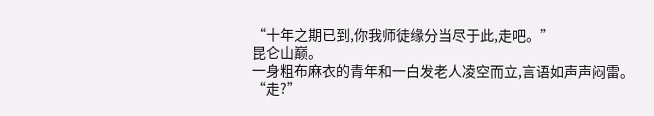“十年之期已到,你我师徒缘分当尽于此,走吧。”
昆仑山巅。
一身粗布麻衣的青年和一白发老人凌空而立,言语如声声闷雷。
“走?”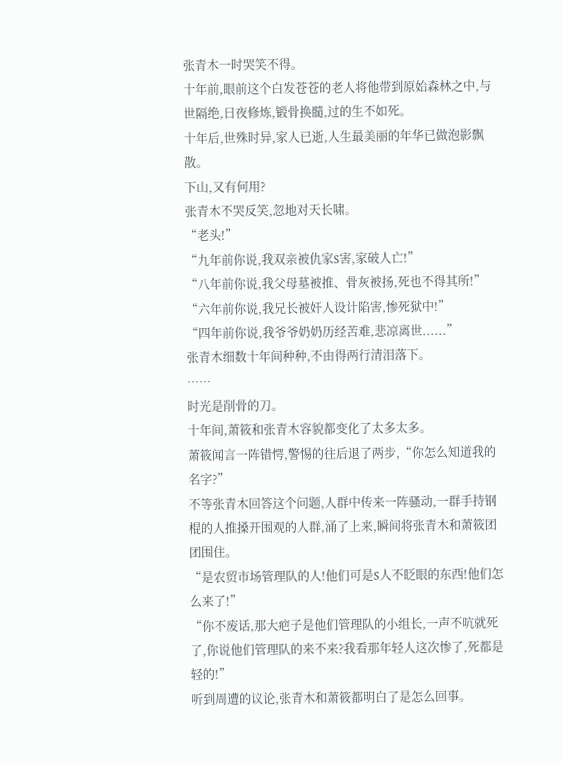张青木一时哭笑不得。
十年前,眼前这个白发苍苍的老人将他带到原始森林之中,与世隔绝,日夜修炼,锻骨换髓,过的生不如死。
十年后,世殊时异,家人已逝,人生最美丽的年华已做泡影飘散。
下山,又有何用?
张青木不哭反笑,忽地对天长啸。
“老头!”
“九年前你说,我双亲被仇家S害,家破人亡!”
“八年前你说,我父母墓被推、骨灰被扬,死也不得其所!”
“六年前你说,我兄长被奸人设计陷害,惨死狱中!”
“四年前你说,我爷爷奶奶历经苦难,悲凉离世......”
张青木细数十年间种种,不由得两行清泪落下。
……
时光是削骨的刀。
十年间,萧筱和张青木容貌都变化了太多太多。
萧筱闻言一阵错愕,警惕的往后退了两步,“你怎么知道我的名字?”
不等张青木回答这个问题,人群中传来一阵骚动,一群手持钢棍的人推搡开围观的人群,涌了上来,瞬间将张青木和萧筱团团围住。
“是农贸市场管理队的人!他们可是S人不眨眼的东西!他们怎么来了!”
“你不废话,那大疤子是他们管理队的小组长,一声不吭就死了,你说他们管理队的来不来?我看那年轻人这次惨了,死都是轻的!”
听到周遭的议论,张青木和萧筱都明白了是怎么回事。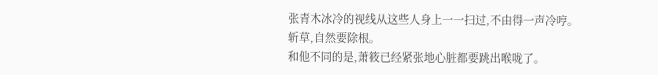张青木冰冷的视线从这些人身上一一扫过,不由得一声冷哼。
斩草,自然要除根。
和他不同的是,萧筱已经紧张地心脏都要跳出喉咙了。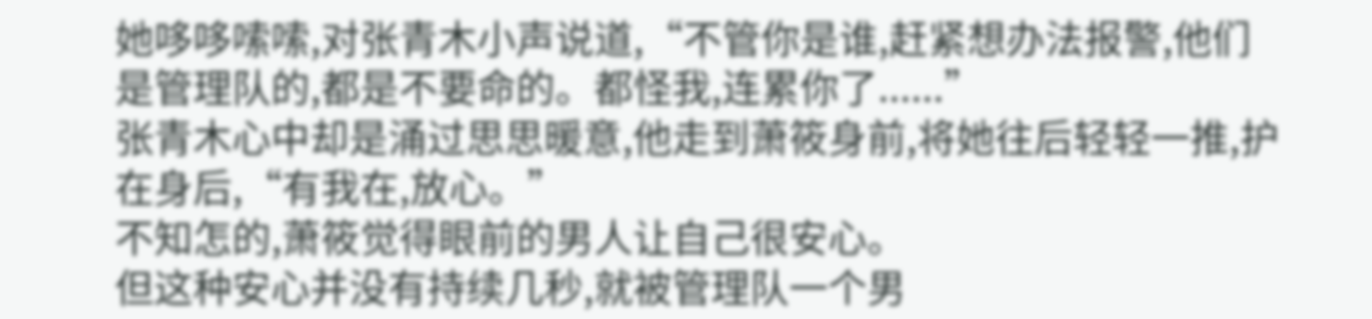她哆哆嗦嗦,对张青木小声说道,“不管你是谁,赶紧想办法报警,他们是管理队的,都是不要命的。都怪我,连累你了......”
张青木心中却是涌过思思暖意,他走到萧筱身前,将她往后轻轻一推,护在身后,“有我在,放心。”
不知怎的,萧筱觉得眼前的男人让自己很安心。
但这种安心并没有持续几秒,就被管理队一个男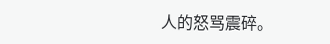人的怒骂震碎。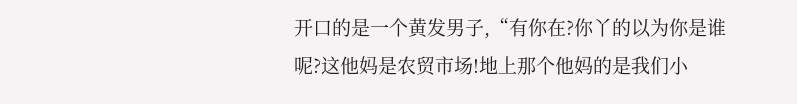开口的是一个黄发男子,“有你在?你丫的以为你是谁呢?这他妈是农贸市场!地上那个他妈的是我们小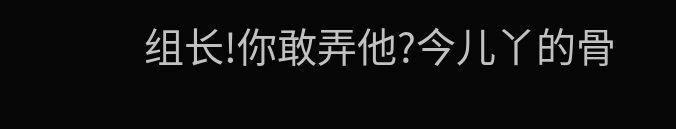组长!你敢弄他?今儿丫的骨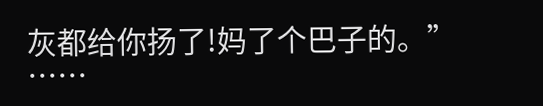灰都给你扬了!妈了个巴子的。”
……